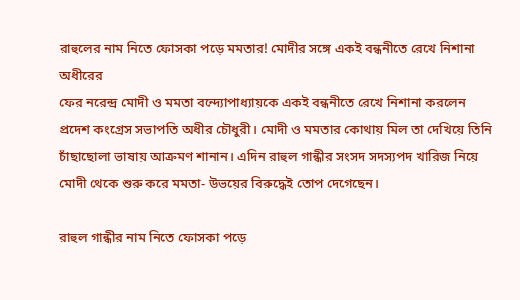রাহুলের নাম নিতে ফোসকা পড়ে মমতার! মোদীর সঙ্গে একই বন্ধনীতে রেখে নিশানা অধীরের
ফের নরেন্দ্র মোদী ও মমতা বন্দ্যোপাধ্যায়কে একই বন্ধনীতে রেখে নিশানা করলেন প্রদেশ কংগ্রেস সভাপতি অধীর চৌধুরী। মোদী ও মমতার কোথায় মিল তা দেখিয়ে তিনি চাঁছাছোলা ভাষায় আক্রমণ শানান। এদিন রাহুল গান্ধীর সংসদ সদস্যপদ খারিজ নিয়ে মোদী থেকে শুরু করে মমতা- উভয়ের বিরুদ্ধেই তোপ দেগেছেন।

রাহুল গান্ধীর নাম নিতে ফোসকা পড়ে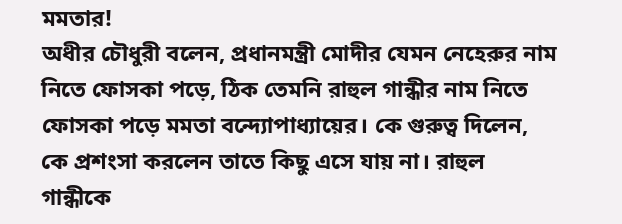মমতার!
অধীর চৌধুরী বলেন, প্রধানমন্ত্রী মোদীর যেমন নেহেরুর নাম নিতে ফোসকা পড়ে, ঠিক তেমনি রাহুল গান্ধীর নাম নিতে ফোসকা পড়ে মমতা বন্দ্যোপাধ্যায়ের। কে গুরুত্ব দিলেন, কে প্রশংসা করলেন তাতে কিছু এসে যায় না। রাহুল গান্ধীকে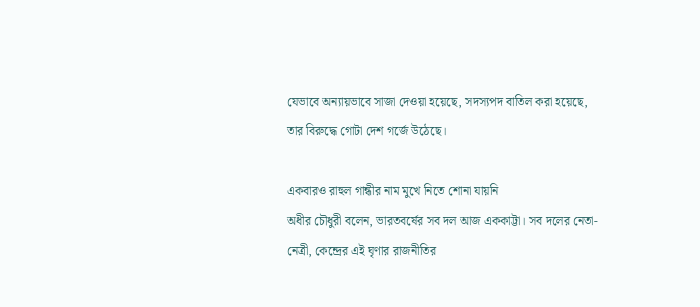যেভাবে অন্যায়ভাবে সাজা দেওয়া হয়েছে, সদস্যপদ বাতিল করা হয়েছে, তার বিরুদ্ধে গোটা দেশ গর্জে উঠেছে।

একবারও রাহুল গান্ধীর নাম মুখে নিতে শোনা যায়নি
অধীর চৌধুরী বলেন, ভারতবর্ষের সব দল আজ এককাট্টা। সব দলের নেতা-নেত্রী, কেন্দ্রের এই ঘৃণার রাজনীতির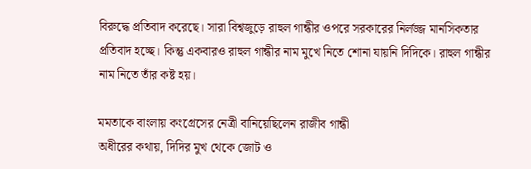বিরুদ্ধে প্রতিবাদ করেছে। সারা বিশ্বজুড়ে রাহুল গান্ধীর ওপরে সরকারের নির্লজ্জ মানসিকতার প্রতিবাদ হচ্ছে। কিন্তু একবারও রাহুল গান্ধীর নাম মুখে নিতে শোনা যায়নি দিদিকে। রাহুল গান্ধীর নাম নিতে তাঁর কষ্ট হয়।

মমতাকে বাংলায় কংগ্রেসের নেত্রী বানিয়েছিলেন রাজীব গান্ধী
অধীরের কথায়, দিদির মুখ থেকে জোট ও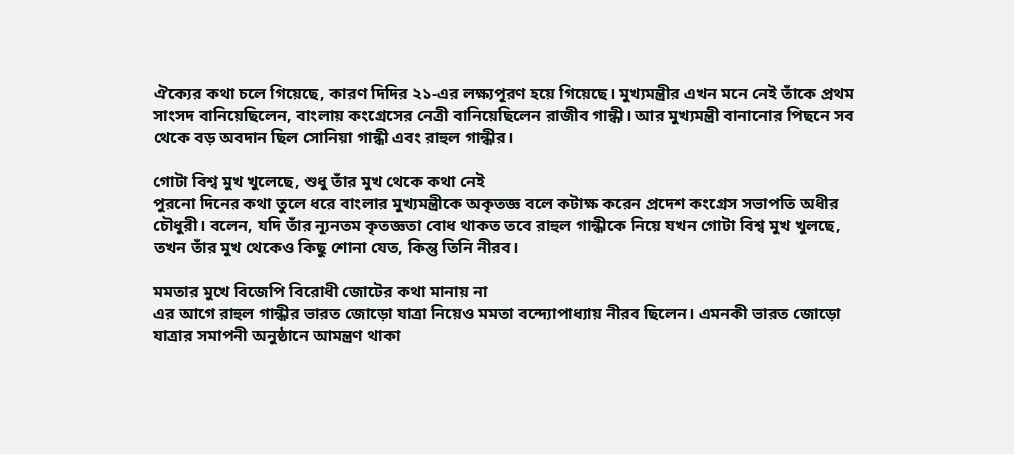ঐক্যের কথা চলে গিয়েছে, কারণ দিদির ২১-এর লক্ষ্যপূরণ হয়ে গিয়েছে। মুখ্যমন্ত্রীর এখন মনে নেই তাঁকে প্রথম সাংসদ বানিয়েছিলেন, বাংলায় কংগ্রেসের নেত্রী বানিয়েছিলেন রাজীব গান্ধী। আর মুখ্যমন্ত্রী বানানোর পিছনে সব থেকে বড় অবদান ছিল সোনিয়া গান্ধী এবং রাহুল গান্ধীর।

গোটা বিশ্ব মুখ খুলেছে, শুধু তাঁর মুখ থেকে কথা নেই
পুরনো দিনের কথা তুলে ধরে বাংলার মুখ্যমন্ত্রীকে অকৃতজ্ঞ বলে কটাক্ষ করেন প্রদেশ কংগ্রেস সভাপতি অধীর চৌধুরী। বলেন, যদি তাঁর ন্যূনতম কৃতজ্ঞতা বোধ থাকত তবে রাহুল গান্ধীকে নিয়ে যখন গোটা বিশ্ব মুখ খুলছে, তখন তাঁর মুখ থেকেও কিছু শোনা যেত, কিন্তু তিনি নীরব।

মমতার মুখে বিজেপি বিরোধী জোটের কথা মানায় না
এর আগে রাহুল গান্ধীর ভারত জোড়ো যাত্রা নিয়েও মমতা বন্দ্যোপাধ্যায় নীরব ছিলেন। এমনকী ভারত জোড়ো যাত্রার সমাপনী অনুষ্ঠানে আমন্ত্রণ থাকা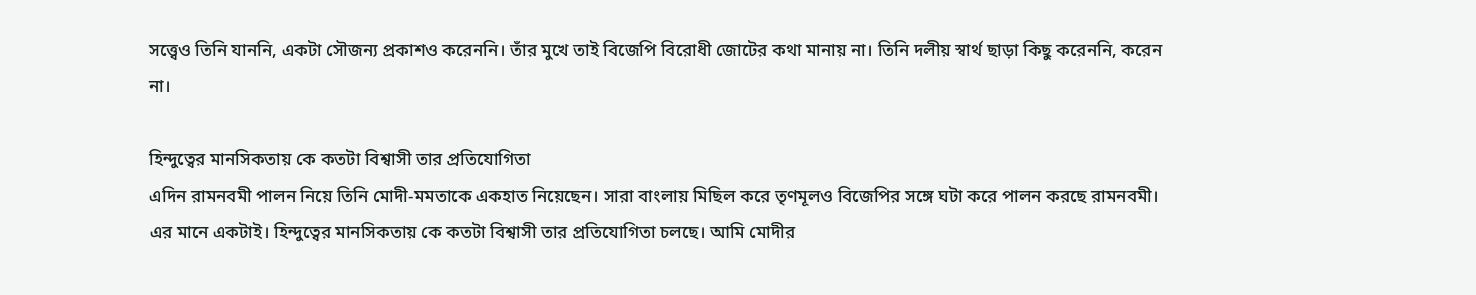সত্ত্বেও তিনি যাননি, একটা সৌজন্য প্রকাশও করেননি। তাঁর মুখে তাই বিজেপি বিরোধী জোটের কথা মানায় না। তিনি দলীয় স্বার্থ ছাড়া কিছু করেননি, করেন না।

হিন্দুত্বের মানসিকতায় কে কতটা বিশ্বাসী তার প্রতিযোগিতা
এদিন রামনবমী পালন নিয়ে তিনি মোদী-মমতাকে একহাত নিয়েছেন। সারা বাংলায় মিছিল করে তৃণমূলও বিজেপির সঙ্গে ঘটা করে পালন করছে রামনবমী। এর মানে একটাই। হিন্দুত্বের মানসিকতায় কে কতটা বিশ্বাসী তার প্রতিযোগিতা চলছে। আমি মোদীর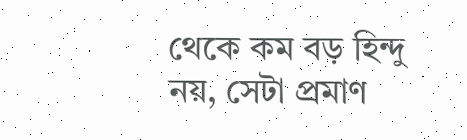থেকে কম বড় হিন্দু নয়, সেটা প্রমাণ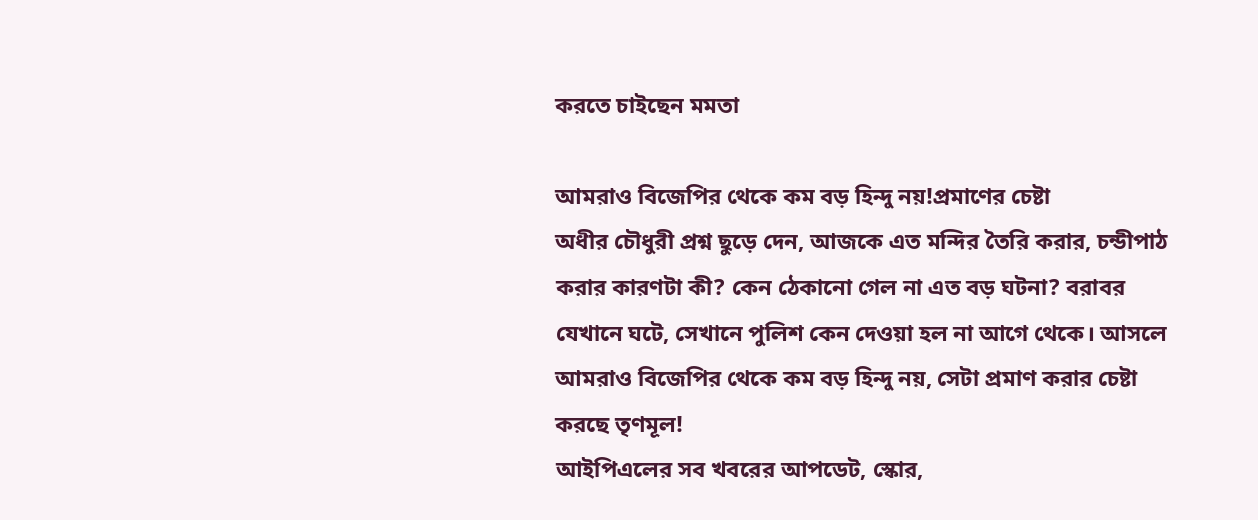করতে চাইছেন মমতা

আমরাও বিজেপির থেকে কম বড় হিন্দু নয়!প্রমাণের চেষ্টা
অধীর চৌধুরী প্রশ্ন ছুড়ে দেন, আজকে এত মন্দির তৈরি করার, চন্ডীপাঠ করার কারণটা কী? কেন ঠেকানো গেল না এত বড় ঘটনা? বরাবর যেখানে ঘটে, সেখানে পুলিশ কেন দেওয়া হল না আগে থেকে। আসলে আমরাও বিজেপির থেকে কম বড় হিন্দু নয়, সেটা প্রমাণ করার চেষ্টা করছে তৃণমূল!
আইপিএলের সব খবরের আপডেট, স্কোর,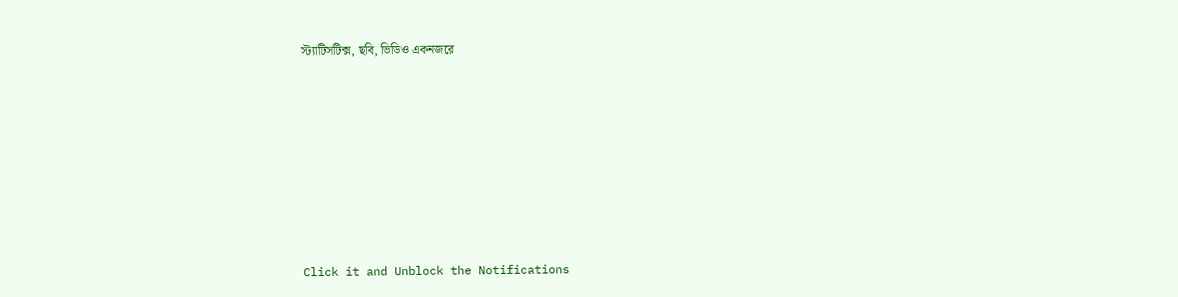স্ট্যাটিসটিক্স, ছবি, ভিডিও একনজরে












Click it and Unblock the Notifications